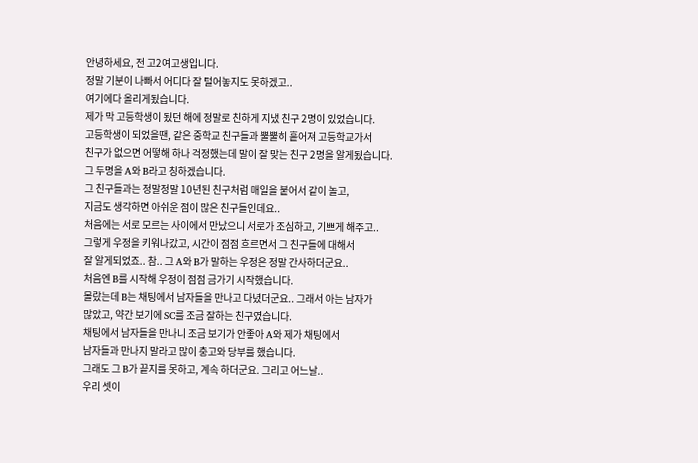안녕하세요, 전 고2여고생입니다.
정말 기분이 나빠서 어디다 잘 털어놓지도 못하겠고..
여기에다 올리게됬습니다.
제가 막 고등학생이 됬던 해에 정말로 친하게 지냈 친구 2명이 있었습니다.
고등학생이 되었을땐, 같은 중학교 친구들과 뿔뿔히 흩어져 고등학교가서
친구가 없으면 어떻해 하나 걱정했는데 말이 잘 맞는 친구 2명을 알게됬습니다.
그 두명을 A와 B라고 칭하겠습니다.
그 친구들과는 정말정말 10년된 친구처럼 매일을 붙어서 같이 놀고,
지금도 생각하면 아쉬운 점이 많은 친구들인데요..
처음에는 서로 모르는 사이에서 만났으니 서로가 조심하고, 기쁘게 해주고..
그렇게 우정을 키워나갔고, 시간이 점점 흐르면서 그 친구들에 대해서
잘 알게되었죠.. 참.. 그 A와 B가 말하는 우정은 정말 간사하더군요..
처음엔 B를 시작해 우정이 점점 금가기 시작했습니다.
몰랐는데 B는 채팅에서 남자들을 만나고 다녔더군요.. 그래서 아는 남자가
많았고, 약간 보기에 SC를 조금 잘하는 친구였습니다.
채팅에서 남자들을 만나니 조금 보기가 안좋아 A와 제가 채팅에서
남자들과 만나지 말라고 많이 충고와 당부를 했습니다.
그래도 그 B가 끝지를 못하고, 계속 하더군요. 그리고 어느날..
우리 셋이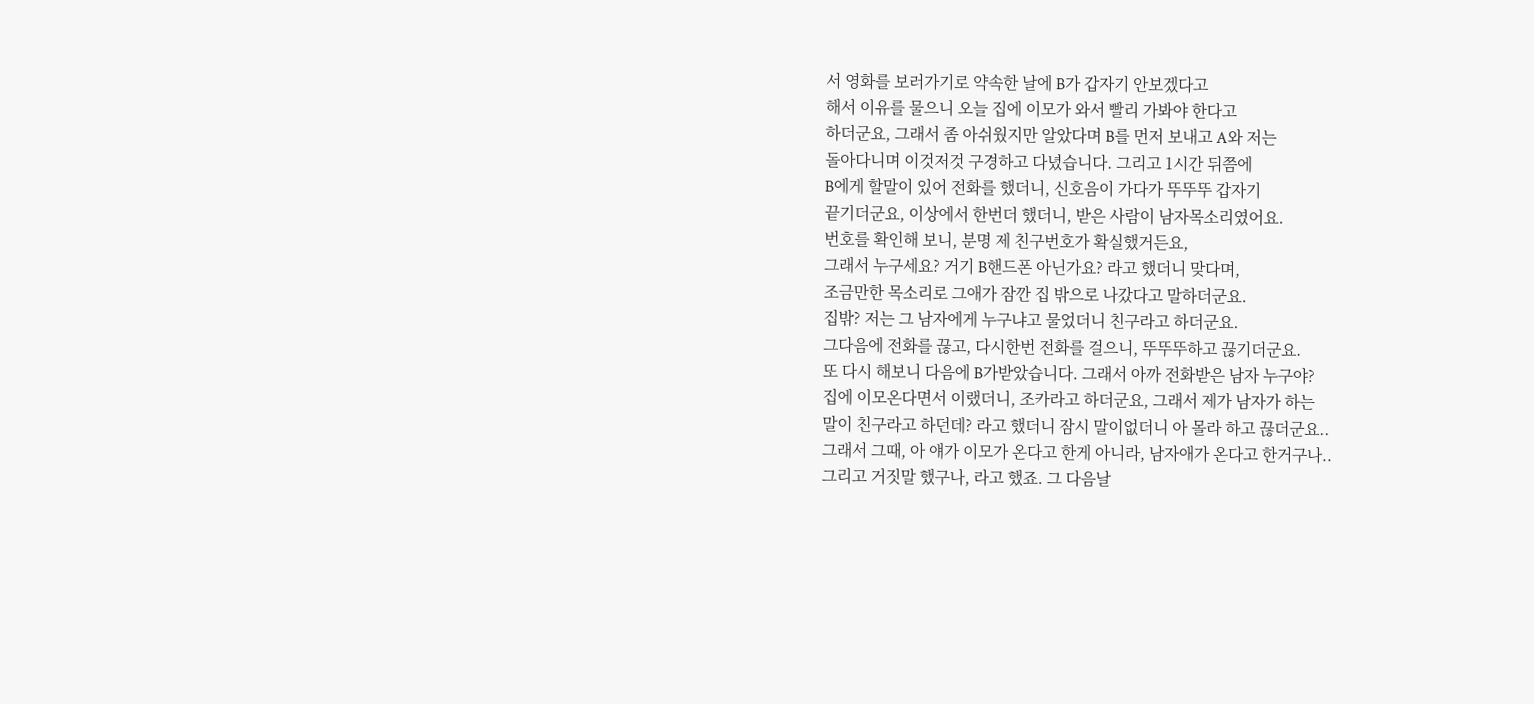서 영화를 보러가기로 약속한 날에 B가 갑자기 안보겠다고
해서 이유를 물으니 오늘 집에 이모가 와서 빨리 가봐야 한다고
하더군요, 그래서 좀 아쉬웠지만 알았다며 B를 먼저 보내고 A와 저는
돌아다니며 이것저것 구경하고 다녔습니다. 그리고 1시간 뒤쯤에
B에게 할말이 있어 전화를 했더니, 신호음이 가다가 뚜뚜뚜 갑자기
끝기더군요, 이상에서 한번더 했더니, 받은 사람이 남자목소리였어요.
번호를 확인해 보니, 분명 제 친구번호가 확실했거든요,
그래서 누구세요? 거기 B핸드폰 아닌가요? 라고 했더니 맞다며,
조금만한 목소리로 그애가 잠깐 집 밖으로 나갔다고 말하더군요.
집밖? 저는 그 남자에게 누구냐고 물었더니 친구라고 하더군요.
그다음에 전화를 끊고, 다시한번 전화를 걸으니, 뚜뚜뚜하고 끊기더군요.
또 다시 해보니 다음에 B가받았습니다. 그래서 아까 전화받은 남자 누구야?
집에 이모온다면서 이랬더니, 조카라고 하더군요, 그래서 제가 남자가 하는
말이 친구라고 하던데? 라고 했더니 잠시 말이없더니 아 몰라 하고 끊더군요..
그래서 그때, 아 얘가 이모가 온다고 한게 아니라, 남자애가 온다고 한거구나..
그리고 거짓말 했구나, 라고 했죠. 그 다음날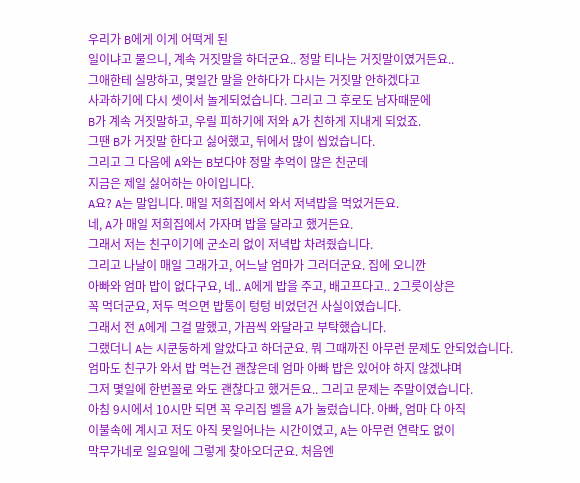우리가 B에게 이게 어떡게 된
일이냐고 물으니, 계속 거짓말을 하더군요.. 정말 티나는 거짓말이였거든요..
그애한테 실망하고, 몇일간 말을 안하다가 다시는 거짓말 안하겠다고
사과하기에 다시 셋이서 놀게되었습니다. 그리고 그 후로도 남자때문에
B가 계속 거짓말하고, 우릴 피하기에 저와 A가 친하게 지내게 되었죠.
그땐 B가 거짓말 한다고 싫어했고, 뒤에서 많이 씹었습니다.
그리고 그 다음에 A와는 B보다야 정말 추억이 많은 친군데
지금은 제일 싫어하는 아이입니다.
A요? A는 말입니다. 매일 저희집에서 와서 저녁밥을 먹었거든요.
네, A가 매일 저희집에서 가자며 밥을 달라고 했거든요.
그래서 저는 친구이기에 군소리 없이 저녁밥 차려줬습니다.
그리고 나날이 매일 그래가고, 어느날 엄마가 그러더군요. 집에 오니깐
아빠와 엄마 밥이 없다구요, 네.. A에게 밥을 주고, 배고프다고.. 2그릇이상은
꼭 먹더군요, 저두 먹으면 밥통이 텅텅 비었던건 사실이였습니다.
그래서 전 A에게 그걸 말했고, 가끔씩 와달라고 부탁했습니다.
그랬더니 A는 시쿤둥하게 알았다고 하더군요. 뭐 그때까진 아무런 문제도 안되었습니다.
엄마도 친구가 와서 밥 먹는건 괜찮은데 엄마 아빠 밥은 있어야 하지 않겠냐며
그저 몇일에 한번꼴로 와도 괜찮다고 했거든요.. 그리고 문제는 주말이였습니다.
아침 9시에서 10시만 되면 꼭 우리집 벨을 A가 눌렀습니다. 아빠, 엄마 다 아직
이불속에 계시고 저도 아직 못일어나는 시간이였고, A는 아무런 연락도 없이
막무가네로 일요일에 그렇게 찾아오더군요. 처음엔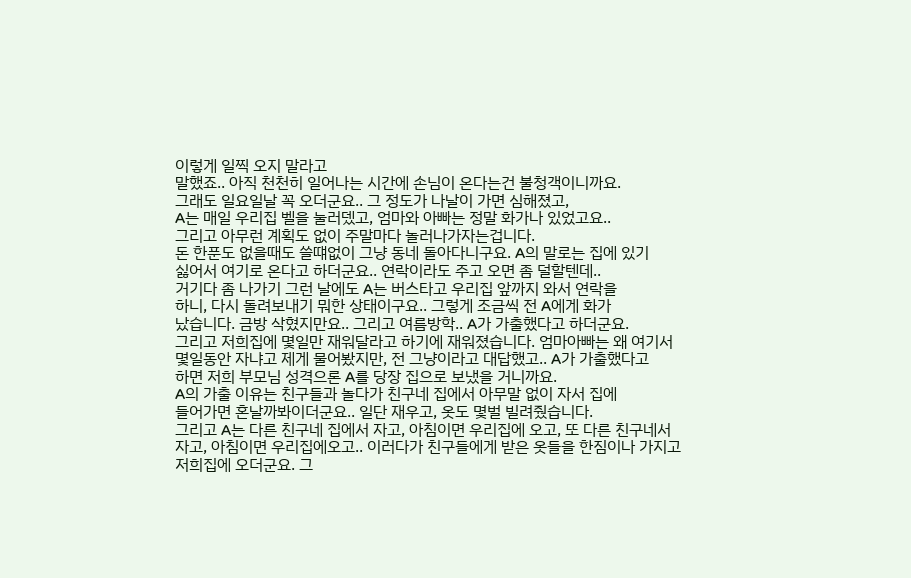이렇게 일찍 오지 말라고
말했죠.. 아직 천천히 일어나는 시간에 손님이 온다는건 불청객이니까요.
그래도 일요일날 꼭 오더군요.. 그 정도가 나날이 가면 심해졌고,
A는 매일 우리집 벨을 눌러뎄고, 엄마와 아빠는 정말 화가나 있었고요..
그리고 아무런 계획도 없이 주말마다 놀러나가자는겁니다.
돈 한푼도 없을때도 쓸떄없이 그냥 동네 돌아다니구요. A의 말로는 집에 있기
싫어서 여기로 온다고 하더군요.. 연락이라도 주고 오면 좀 덜할텐데..
거기다 좀 나가기 그런 날에도 A는 버스타고 우리집 앞까지 와서 연락을
하니, 다시 돌려보내기 뭐한 상태이구요.. 그렇게 조금씩 전 A에게 화가
났습니다. 금방 삭혔지만요.. 그리고 여름방학.. A가 가출했다고 하더군요.
그리고 저희집에 몇일만 재워달라고 하기에 재워졌습니다. 엄마아빠는 왜 여기서
몇일동안 자냐고 제게 물어봤지만, 전 그냥이라고 대답했고.. A가 가출했다고
하면 저희 부모님 성격으론 A를 당장 집으로 보냈을 거니까요.
A의 가출 이유는 친구들과 놀다가 친구네 집에서 아무말 없이 자서 집에
들어가면 혼날까봐이더군요.. 일단 재우고, 옷도 몇벌 빌려줬습니다.
그리고 A는 다른 친구네 집에서 자고, 아침이면 우리집에 오고, 또 다른 친구네서
자고, 아침이면 우리집에오고.. 이러다가 친구들에게 받은 옷들을 한짐이나 가지고
저희집에 오더군요. 그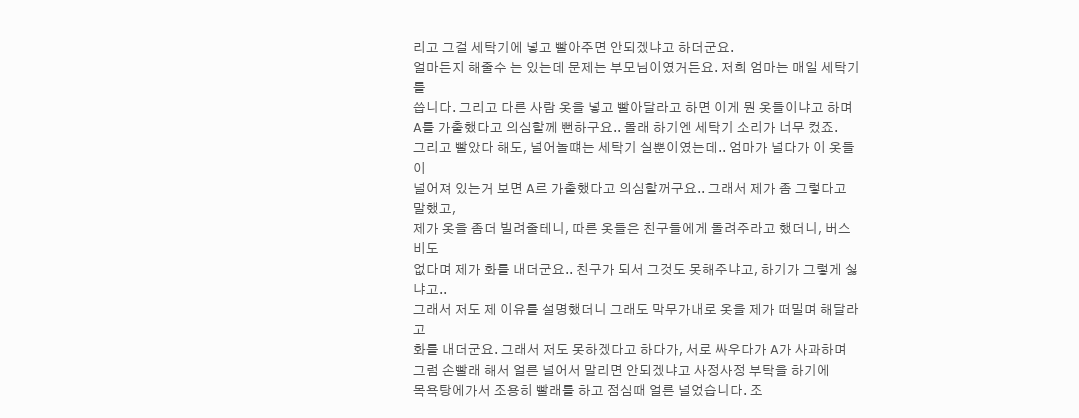리고 그걸 세탁기에 넣고 빨아주면 안되겠냐고 하더군요.
얼마든지 해줄수 는 있는데 문제는 부모님이였거든요. 저희 엄마는 매일 세탁기를
씁니다. 그리고 다른 사람 옷을 넣고 빨아달라고 하면 이게 뭔 옷들이냐고 하며
A를 가출했다고 의심할께 뻔하구요.. 몰래 하기엔 세탁기 소리가 너무 컸죠.
그리고 빨았다 해도, 널어놀떄는 세탁기 실뿐이였는데.. 엄마가 널다가 이 옷들이
널어져 있는거 보면 A르 가출했다고 의심할꺼구요.. 그래서 제가 좀 그렇다고 말했고,
제가 옷을 좀더 빌려줄테니, 따른 옷들은 친구들에게 돌려주라고 했더니, 버스비도
없다며 제가 화를 내더군요.. 친구가 되서 그것도 못해주냐고, 하기가 그렇게 싫냐고..
그래서 저도 제 이유를 설명했더니 그래도 막무가내로 옷을 제가 떠밀며 해달라고
화를 내더군요. 그래서 저도 못하겠다고 하다가, 서로 싸우다가 A가 사과하며
그럼 손빨래 해서 얼른 널어서 말리면 안되겠냐고 사정사정 부탁을 하기에
목욕탕에가서 조용히 빨래를 하고 점심때 얼른 널었습니다. 조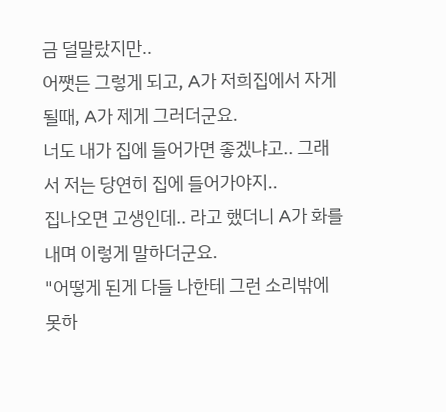금 덜말랐지만..
어쨋든 그렇게 되고, A가 저희집에서 자게 될때, A가 제게 그러더군요.
너도 내가 집에 들어가면 좋겠냐고.. 그래서 저는 당연히 집에 들어가야지..
집나오면 고생인데.. 라고 했더니 A가 화를 내며 이렇게 말하더군요.
"어떻게 된게 다들 나한테 그런 소리밖에 못하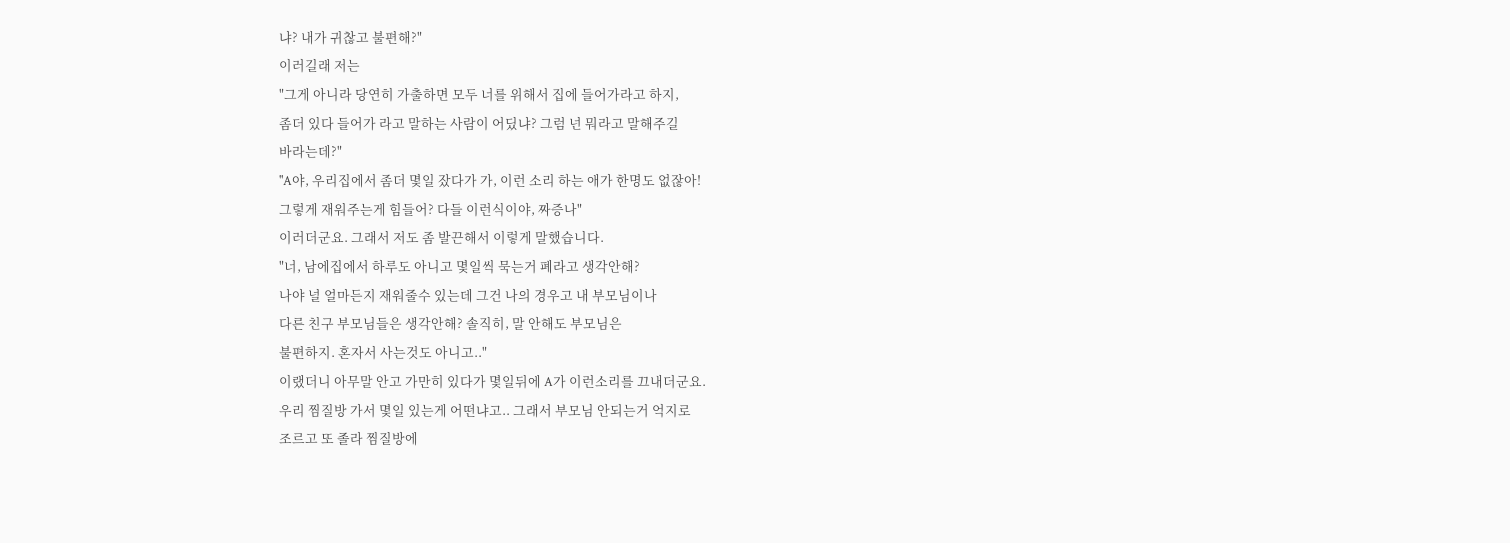냐? 내가 귀찮고 불편해?"
이러길래 저는
"그게 아니라 당연히 가출하면 모두 너를 위해서 집에 들어가라고 하지,
좀더 있다 들어가 라고 말하는 사람이 어딨냐? 그럼 넌 뭐라고 말해주길
바라는데?"
"A야, 우리집에서 좀더 몇일 잤다가 가, 이런 소리 하는 애가 한명도 없잖아!
그렇게 재워주는게 힘들어? 다들 이런식이야, 짜증나"
이러더군요. 그래서 저도 좀 발끈해서 이렇게 말했습니다.
"너, 남에집에서 하루도 아니고 몇일씩 묵는거 폐라고 생각안해?
나야 널 얼마든지 재워줄수 있는데 그건 나의 경우고 내 부모님이나
다른 친구 부모님들은 생각안해? 솔직히, 말 안해도 부모님은
불편하지. 혼자서 사는것도 아니고.."
이랬더니 아무말 안고 가만히 있다가 몇일뒤에 A가 이런소리를 끄내더군요.
우리 찜질방 가서 몇일 있는게 어떤냐고.. 그래서 부모님 안되는거 억지로
조르고 또 졸라 찜질방에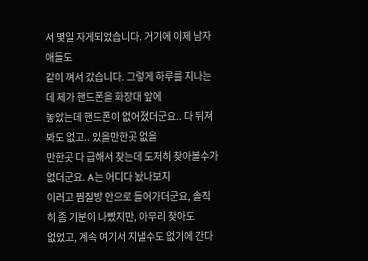서 몇일 자게되었습니다. 거기에 이제 남자애들도
같이 껴서 갔습니다. 그렇게 하루를 지나는데 제가 핸드폰을 화장대 앞에
놓았는데 핸드폰이 없어졌더군요.. 다 뒤져봐도 없고.. 있을만한곳 없을
만한곳 다 급해서 찾는데 도저히 찾아볼수가 없더군요. A는 어디다 놨나보지
이러고 찜질방 안으로 들어가더군요, 솔직히 좀 기분이 나빴지만, 아무리 찾아도
없었고, 계속 여기서 지낼수도 없기에 간다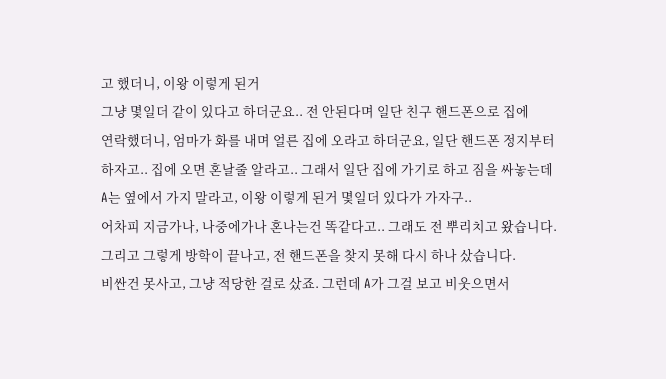고 했더니, 이왕 이렇게 된거
그냥 몇일더 같이 있다고 하더군요.. 전 안된다며 일단 친구 핸드폰으로 집에
연락했더니, 엄마가 화를 내며 얼른 집에 오라고 하더군요, 일단 핸드폰 정지부터
하자고.. 집에 오면 혼날줄 알라고.. 그래서 일단 집에 가기로 하고 짐을 싸놓는데
A는 옆에서 가지 말라고, 이왕 이렇게 된거 몇일더 있다가 가자구..
어차피 지금가나, 나중에가나 혼나는건 똑같다고.. 그래도 전 뿌리치고 왔습니다.
그리고 그렇게 방학이 끝나고, 전 핸드폰을 찾지 못해 다시 하나 샀습니다.
비싼건 못사고, 그냥 적당한 걸로 샀죠. 그런데 A가 그걸 보고 비웃으면서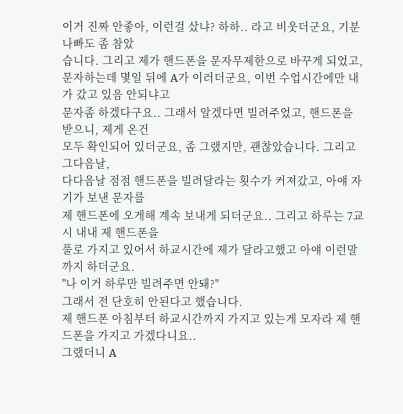이거 진짜 안좋아, 이런걸 샀냐? 하하.. 라고 비웃더군요, 기분나빠도 좀 참았
습니다. 그리고 제가 핸드폰을 문자무제한으로 바꾸게 되었고,
문자하는데 몇일 뒤에 A가 이러더군요, 이번 수업시간에만 내가 갔고 있음 안되냐고
문자좀 하겠다구요.. 그래서 알겠다면 빌려주었고, 핸드폰을 받으니, 제게 온건
모두 확인되어 있더군요, 좀 그랬지만, 괜찮았습니다. 그리고 그다음날,
다다음날 점점 핸드폰을 빌려달라는 횟수가 커져갔고, 아얘 자기가 보낸 문자를
제 핸드폰에 오게해 계속 보내게 되더군요.. 그리고 하루는 7교시 내내 제 핸드폰을
풀로 가지고 있어서 하교시간에 제가 달라고했고 아얘 이런말 까지 하더군요.
"나 이거 하루만 빌려주면 안돼?"
그래서 전 단호히 안된다고 했습니다.
제 핸드폰 아침부터 하교시간까지 가지고 있는게 모자라 제 핸드폰을 가지고 가겠다니요..
그랬더니 A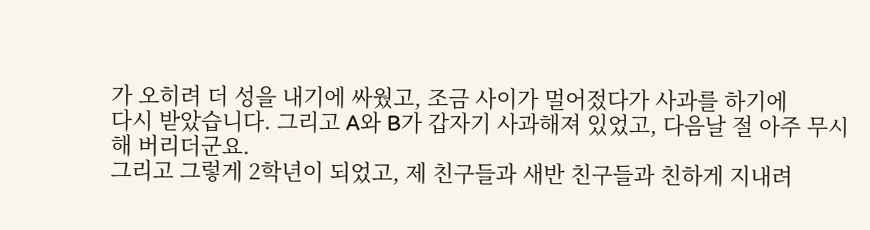가 오히려 더 성을 내기에 싸웠고, 조금 사이가 멀어젔다가 사과를 하기에
다시 받았습니다. 그리고 A와 B가 갑자기 사과해져 있었고, 다음날 절 아주 무시해 버리더군요.
그리고 그렇게 2학년이 되었고, 제 친구들과 새반 친구들과 친하게 지내려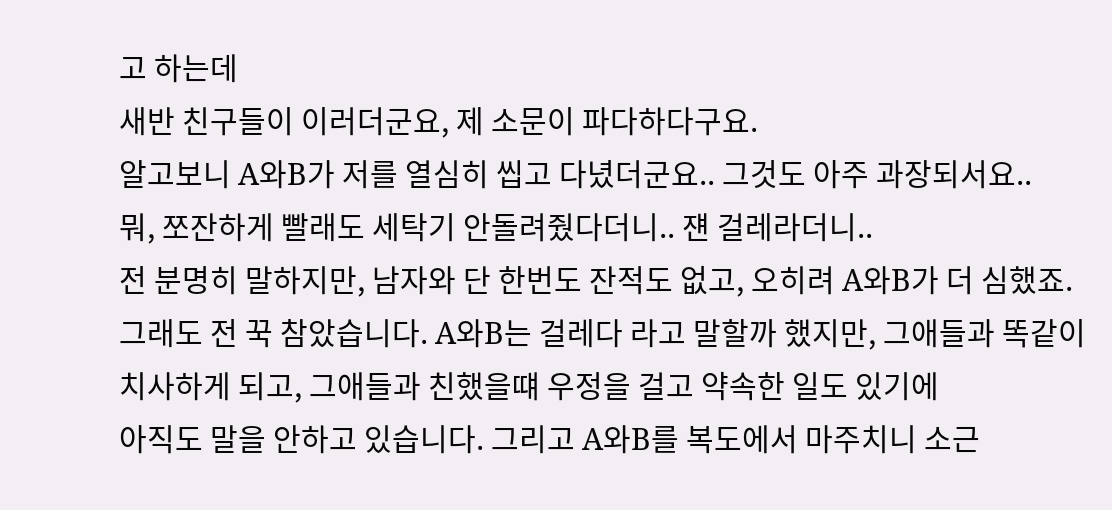고 하는데
새반 친구들이 이러더군요, 제 소문이 파다하다구요.
알고보니 A와B가 저를 열심히 씹고 다녔더군요.. 그것도 아주 과장되서요..
뭐, 쪼잔하게 빨래도 세탁기 안돌려줬다더니.. 쟨 걸레라더니..
전 분명히 말하지만, 남자와 단 한번도 잔적도 없고, 오히려 A와B가 더 심했죠.
그래도 전 꾹 참았습니다. A와B는 걸레다 라고 말할까 했지만, 그애들과 똑같이
치사하게 되고, 그애들과 친했을떄 우정을 걸고 약속한 일도 있기에
아직도 말을 안하고 있습니다. 그리고 A와B를 복도에서 마주치니 소근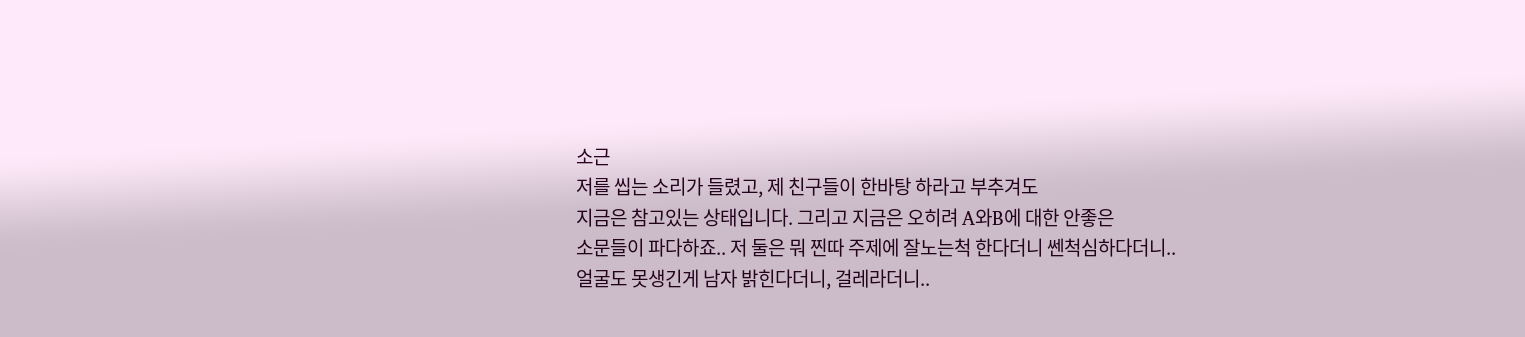소근
저를 씹는 소리가 들렸고, 제 친구들이 한바탕 하라고 부추겨도
지금은 참고있는 상태입니다. 그리고 지금은 오히려 A와B에 대한 안좋은
소문들이 파다하죠.. 저 둘은 뭐 찐따 주제에 잘노는척 한다더니 쎈척심하다더니..
얼굴도 못생긴게 남자 밝힌다더니, 걸레라더니..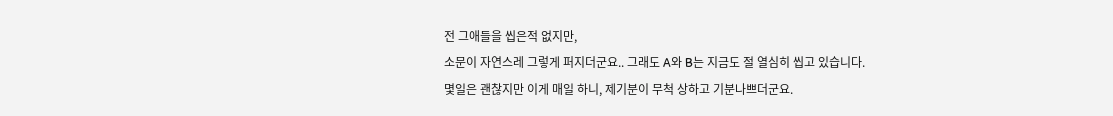전 그애들을 씹은적 없지만,
소문이 자연스레 그렇게 퍼지더군요.. 그래도 A와 B는 지금도 절 열심히 씹고 있습니다.
몇일은 괜찮지만 이게 매일 하니, 제기분이 무척 상하고 기분나쁘더군요.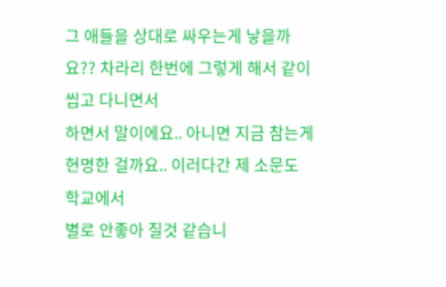그 애들을 상대로 싸우는게 낳을까요?? 차라리 한번에 그렇게 해서 같이 씹고 다니면서
하면서 말이에요.. 아니면 지금 참는게 현명한 걸까요.. 이러다간 제 소문도 학교에서
별로 안좋아 질것 같습니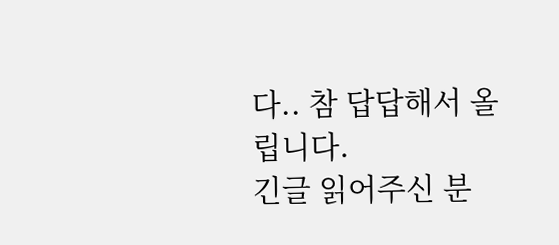다.. 참 답답해서 올립니다.
긴글 읽어주신 분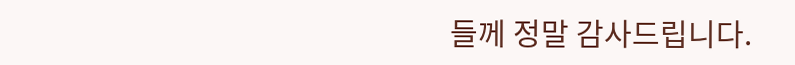들께 정말 감사드립니다.